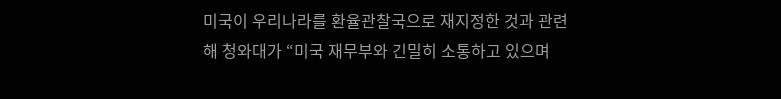미국이 우리나라를 환율관찰국으로 재지정한 것과 관련해 청와대가 “미국 재무부와 긴밀히 소통하고 있으며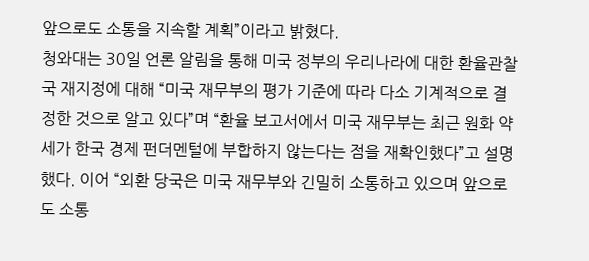앞으로도 소통을 지속할 계획”이라고 밝혔다.
청와대는 30일 언론 알림을 통해 미국 정부의 우리나라에 대한 환율관찰국 재지정에 대해 “미국 재무부의 평가 기준에 따라 다소 기계적으로 결정한 것으로 알고 있다”며 “환율 보고서에서 미국 재무부는 최근 원화 약세가 한국 경제 펀더멘털에 부합하지 않는다는 점을 재확인했다”고 설명했다. 이어 “외환 당국은 미국 재무부와 긴밀히 소통하고 있으며 앞으로도 소통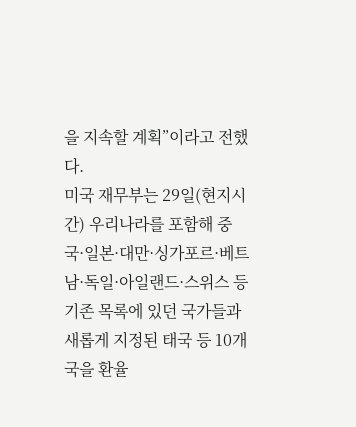을 지속할 계획”이라고 전했다.
미국 재무부는 29일(현지시간) 우리나라를 포함해 중국·일본·대만·싱가포르·베트남·독일·아일랜드·스위스 등 기존 목록에 있던 국가들과 새롭게 지정된 태국 등 10개국을 환율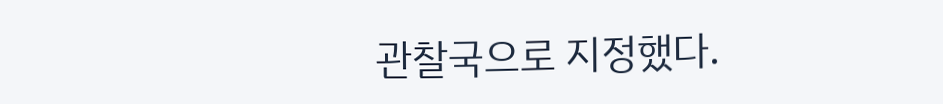관찰국으로 지정했다.